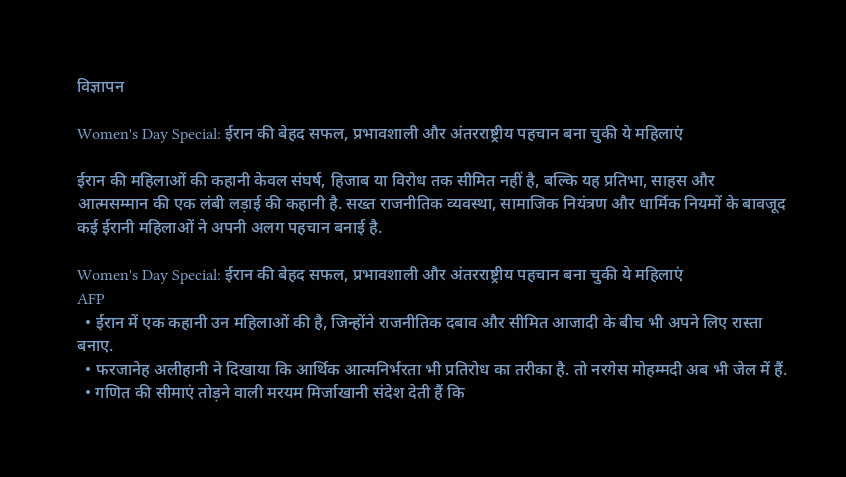विज्ञापन

Women's Day Special: ईरान की बेहद सफल, प्रभावशाली और अंतरराष्ट्रीय पहचान बना चुकी ये महिलाएं

ईरान की महिलाओं की कहानी केवल संघर्ष, हिजाब या विरोध तक सीमित नहीं है, बल्कि यह प्रतिभा, साहस और आत्मसम्मान की एक लंबी लड़ाई की कहानी है. सख्त राजनीतिक व्यवस्था, सामाजिक नियंत्रण और धार्मिक नियमों के बावजूद कई ईरानी महिलाओं ने अपनी अलग पहचान बनाई है.

Women's Day Special: ईरान की बेहद सफल, प्रभावशाली और अंतरराष्ट्रीय पहचान बना चुकी ये महिलाएं
AFP
  • ईरान में एक कहानी उन महिलाओं की है, जिन्होंने राजनीतिक दबाव और सीमित आजादी के बीच भी अपने लिए रास्ता बनाए.
  • फरजानेह अलीहानी ने दिखाया कि आर्थिक आत्मनिर्भरता भी प्रतिरोध का तरीका है. तो नरगेस मोहम्मदी अब भी जेल में हैं.
  • गणित की सीमाएं तोड़ने वाली मरयम मिर्जाखानी संदेश देती हैं कि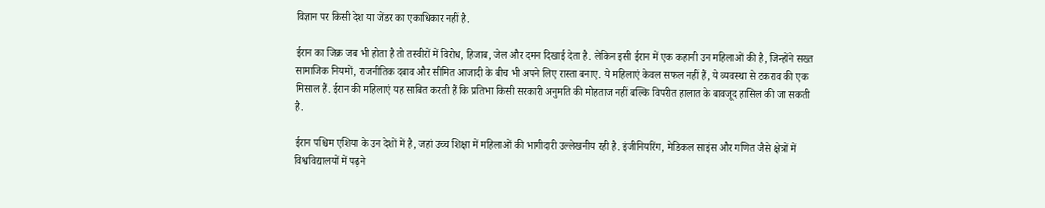विज्ञान पर किसी देश या जेंडर का एकाधिकार नहीं है.

ईरान का जिक्र जब भी होता है तो तस्वीरों में विरोध, हिजाब, जेल और दमन दिखाई देता है. लेकिन इसी ईरान में एक कहानी उन महिलाओं की है, जिन्होंने सख्त सामाजिक नियमों, राजनीतिक दबाव और सीमित आजादी के बीच भी अपने लिए रास्ता बनाए. ये महिलाएं केवल सफल नहीं हैं, ये व्यवस्था से टकराव की एक मिसाल हैं. ईरान की महिलाएं यह साबित करती हैं कि प्रतिभा किसी सरकारी अनुमति की मोहताज नहीं बल्कि विपरीत हालात के बावजूद हासिल की जा सकती है.

ईरान पश्चिम एशिया के उन देशों में है, जहां उच्च शिक्षा में महिलाओं की भागीदारी उल्लेखनीय रही है. इंजीनियरिंग, मेडिकल साइंस और गणित जैसे क्षेत्रों में विश्वविद्यालयों में पढ़ने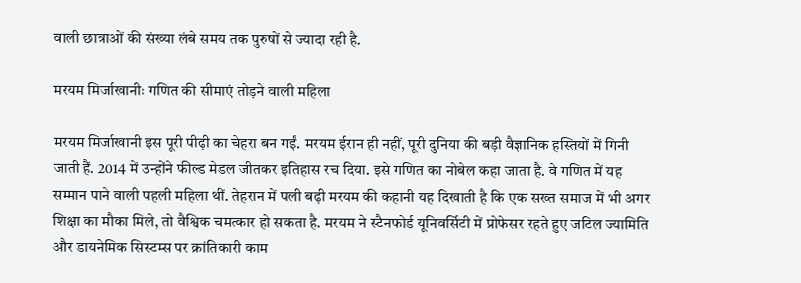वाली छात्राओं की संख्या लंबे समय तक पुरुषों से ज्यादा रही है.

मरयम मिर्जाखानीः गणित की सीमाएं तोड़ने वाली महिला

मरयम मिर्जाखानी इस पूरी पीढ़ी का चेहरा बन गईं. मरयम ईरान ही नहीं, पूरी दुनिया की बड़ी वैज्ञानिक हस्तियों में गिनी जाती हैं. 2014 में उन्होंने फील्ड मेडल जीतकर इतिहास रच दिया. इसे गणित का नोबेल कहा जाता है. वे गणित में यह सम्मान पाने वाली पहली महिला थीं. तेहरान में पली बढ़ी मरयम की कहानी यह दिखाती है कि एक सख्त समाज में भी अगर शिक्षा का मौका मिले, तो वैश्विक चमत्कार हो सकता है. मरयम ने स्टैनफोर्ड यूनिवर्सिटी में प्रोफेसर रहते हुए जटिल ज्यामिति और डायनेमिक सिस्टम्स पर क्रांतिकारी काम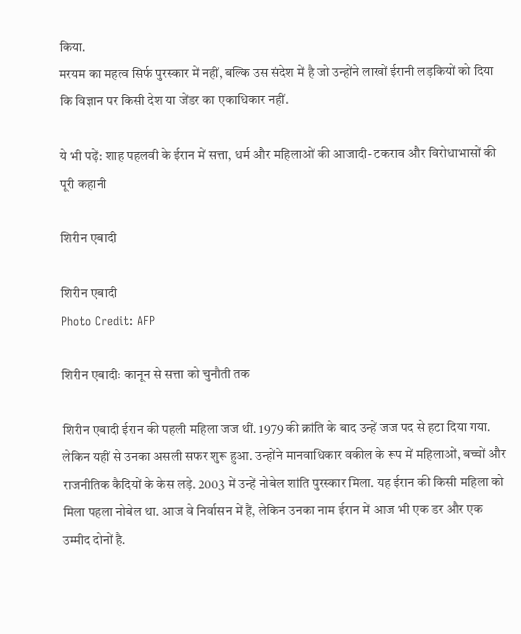किया.
मरयम का महत्व सिर्फ पुरस्कार में नहीं, बल्कि उस संदेश में है जो उन्होंने लाखों ईरानी लड़कियों को दिया कि विज्ञान पर किसी देश या जेंडर का एकाधिकार नहीं.

ये भी पढ़ें: शाह पहलवी के ईरान में सत्ता, धर्म और महिलाओं की आजादी- टकराव और विरोधाभासों की पूरी कहानी

शिरीन एबादी

शिरीन एबादी
Photo Credit: AFP

शिरीन एबादीः कानून से सत्ता को चुनौती तक

शिरीन एबादी ईरान की पहली महिला जज थीं. 1979 की क्रांति के बाद उन्हें जज पद से हटा दिया गया. लेकिन यहीं से उनका असली सफर शुरू हुआ. उन्होंने मानवाधिकार वकील के रूप में महिलाओं, बच्चों और राजनीतिक कैदियों के केस लड़े. 2003 में उन्हें नोबेल शांति पुरस्कार मिला. यह ईरान की किसी महिला को मिला पहला नोबेल था. आज वे निर्वासन में हैं, लेकिन उनका नाम ईरान में आज भी एक डर और एक उम्मीद दोनों है.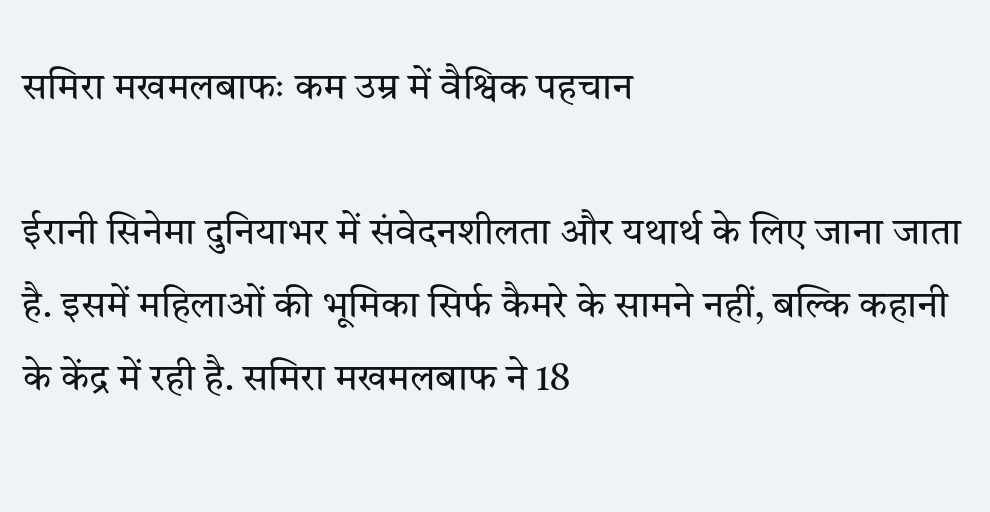समिरा मखमलबाफः कम उम्र में वैश्विक पहचान

ईरानी सिनेमा दुनियाभर में संवेदनशीलता और यथार्थ के लिए जाना जाता है. इसमें महिलाओं की भूमिका सिर्फ कैमरे के सामने नहीं, बल्कि कहानी के केंद्र में रही है. समिरा मखमलबाफ ने 18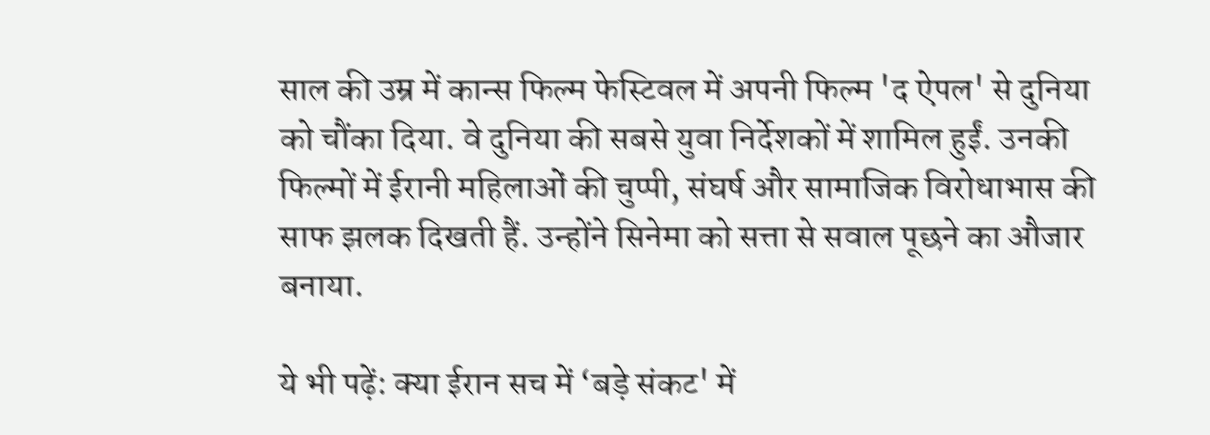साल की उम्र में कान्स फिल्म फेस्टिवल में अपनी फिल्म 'द ऐपल' से दुनिया को चौंका दिया. वे दुनिया की सबसे युवा निर्देशकों में शामिल हुईं. उनकी फिल्मों में ईरानी महिलाओं की चुप्पी, संघर्ष और सामाजिक विरोधाभास की साफ झलक दिखती हैं. उन्होंने सिनेमा को सत्ता से सवाल पूछने का औजार बनाया.

ये भी पढ़ें: क्या ईरान सच में ‘बड़े संकट' में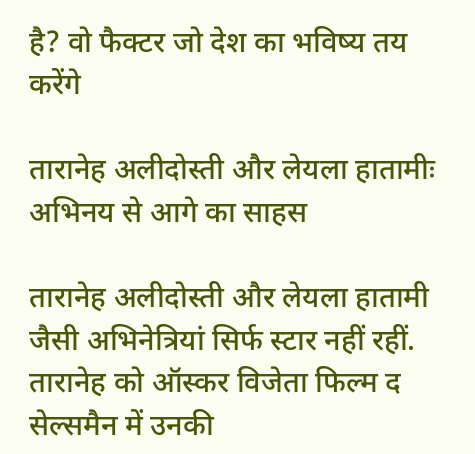है? वो फैक्टर जो देश का भविष्य तय करेंगे

तारानेह अलीदोस्ती और लेयला हातामीः अभिनय से आगे का साहस

तारानेह अलीदोस्ती और लेयला हातामी जैसी अभिनेत्रियां सिर्फ स्टार नहीं रहीं. तारानेह को ऑस्कर विजेता फिल्म द सेल्समैन में उनकी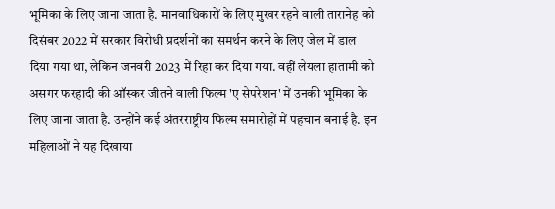भूमिका के लिए जाना जाता है. मानवाधिकारों के लिए मुखर रहने वाली तारानेह को दिसंबर 2022 में सरकार विरोधी प्रदर्शनों का समर्थन करने के लिए जेल में डाल दिया गया था, लेकिन जनवरी 2023 में रिहा कर दिया गया. वहीं लेयला हातामी को असगर फरहादी की ऑस्कर जीतने वाली फिल्म 'ए सेपरेशन' में उनकी भूमिका के लिए जाना जाता है. उन्होंने कई अंतरराष्ट्रीय फिल्म समारोहों में पहचान बनाई है. इन महिलाओं ने यह दिखाया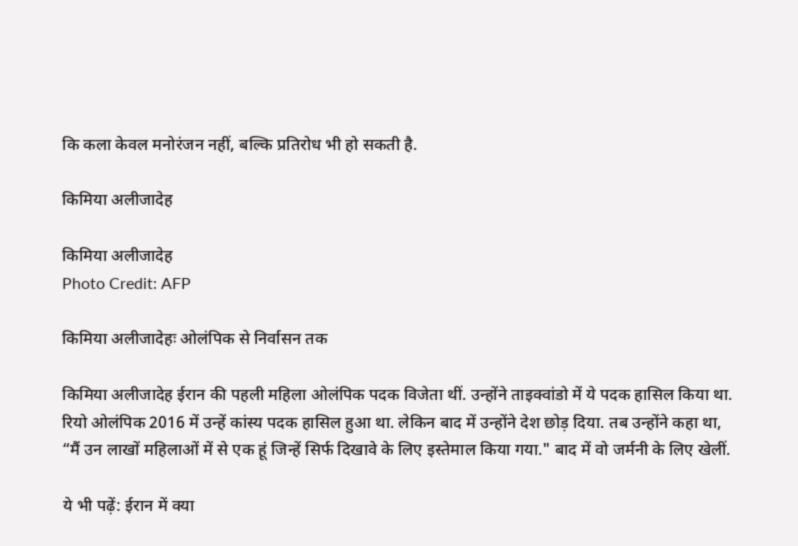कि कला केवल मनोरंजन नहीं, बल्कि प्रतिरोध भी हो सकती है.

किमिया अलीजादेह

किमिया अलीजादेह
Photo Credit: AFP

किमिया अलीजादेहः ओलंपिक से निर्वासन तक

किमिया अलीजादेह ईरान की पहली महिला ओलंपिक पदक विजेता थीं. उन्होंने ताइक्वांडो में ये पदक हासिल किया था. रियो ओलंपिक 2016 में उन्हें कांस्य पदक हासिल हुआ था. लेकिन बाद में उन्होंने देश छोड़ दिया. तब उन्होंने कहा था, “मैं उन लाखों महिलाओं में से एक हूं जिन्हें सिर्फ दिखावे के लिए इस्तेमाल किया गया." बाद में वो जर्मनी के लिए खेलीं.

ये भी पढ़ें: ईरान में क्या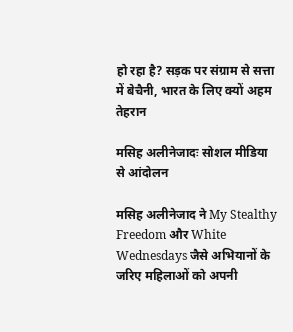हो रहा है? सड़क पर संग्राम से सत्ता में बेचैनी, भारत के लिए क्यों अहम तेहरान

मसिह अलीनेजादः सोशल मीडिया से आंदोलन

मसिह अलीनेजाद ने My Stealthy Freedom और White Wednesdays जैसे अभियानों के जरिए महिलाओं को अपनी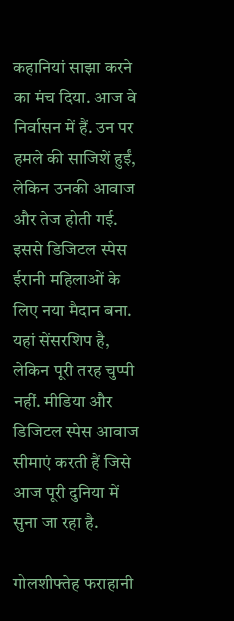कहानियां साझा करने का मंच दिया. आज वे निर्वासन में हैं. उन पर हमले की साजिशें हुईं, लेकिन उनकी आवाज और तेज होती गई. इससे डिजिटल स्पेस ईरानी महिलाओं के लिए नया मैदान बना. यहां सेंसरशिप है, लेकिन पूरी तरह चुप्पी नहीं. मीडिया और डिजिटल स्पेस आवाज सीमाएं करती हैं जिसे आज पूरी दुनिया में सुना जा रहा है.

गोलशीफ्तेह फराहानी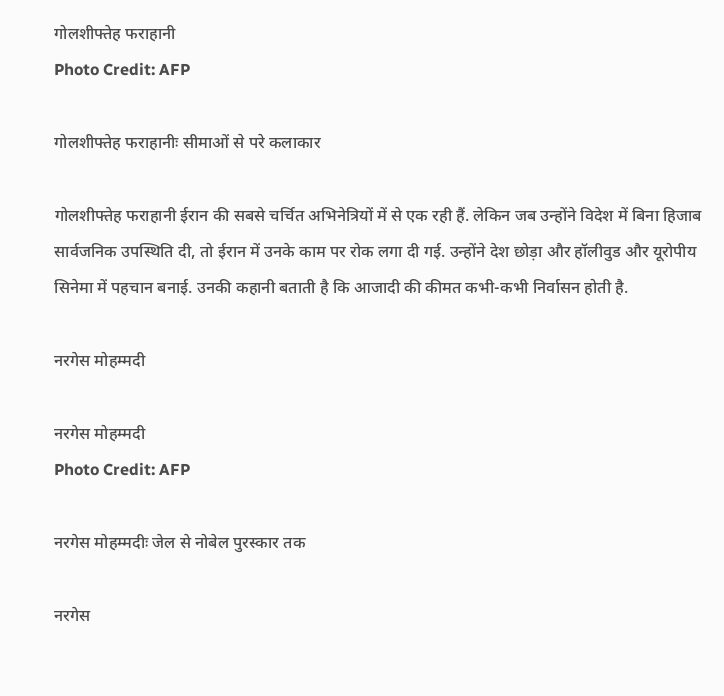गोलशीफ्तेह फराहानी
Photo Credit: AFP

गोलशीफ्तेह फराहानीः सीमाओं से परे कलाकार

गोलशीफ्तेह फराहानी ईरान की सबसे चर्चित अभिनेत्रियों में से एक रही हैं. लेकिन जब उन्होंने विदेश में बिना हिजाब सार्वजनिक उपस्थिति दी, तो ईरान में उनके काम पर रोक लगा दी गई. उन्होंने देश छोड़ा और हॉलीवुड और यूरोपीय सिनेमा में पहचान बनाई. उनकी कहानी बताती है कि आजादी की कीमत कभी-कभी निर्वासन होती है.

नरगेस मोहम्मदी

नरगेस मोहम्मदी
Photo Credit: AFP

नरगेस मोहम्मदीः जेल से नोबेल पुरस्कार तक

नरगेस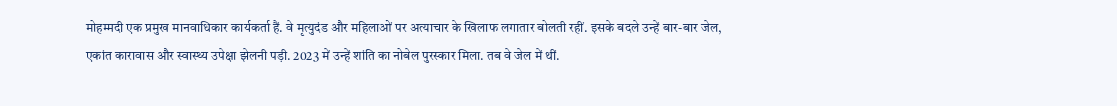मोहम्मदी एक प्रमुख मानवाधिकार कार्यकर्ता हैं. वे मृत्युदंड और महिलाओं पर अत्याचार के खिलाफ लगातार बोलती रहीं. इसके बदले उन्हें बार-बार जेल, एकांत कारावास और स्वास्थ्य उपेक्षा झेलनी पड़ी. 2023 में उन्हें शांति का नोबेल पुरस्कार मिला. तब वे जेल में थीं.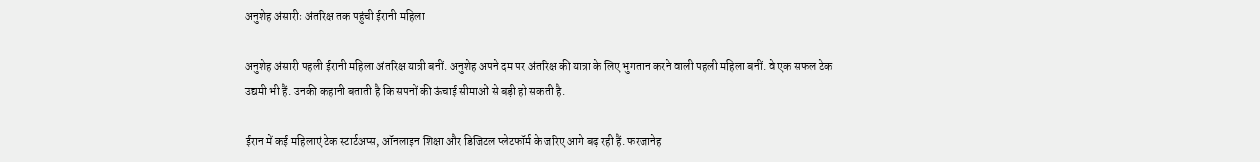अनुशेह अंसारीः अंतरिक्ष तक पहुंची ईरानी महिला

अनुशेह अंसारी पहली ईरानी महिला अंतरिक्ष यात्री बनीं. अनुशेह अपने दम पर अंतरिक्ष की यात्रा के लिए भुगतान करने वाली पहली महिला बनीं. वे एक सफल टेक उद्यमी भी हैं. उनकी कहानी बताती है कि सपनों की ऊंचाई सीमाओं से बड़ी हो सकती है.

ईरान में कई महिलाएं टेक स्टार्टअप्स, ऑनलाइन शिक्षा और डिजिटल प्लेटफॉर्म के जरिए आगे बढ़ रही हैं. फरजानेह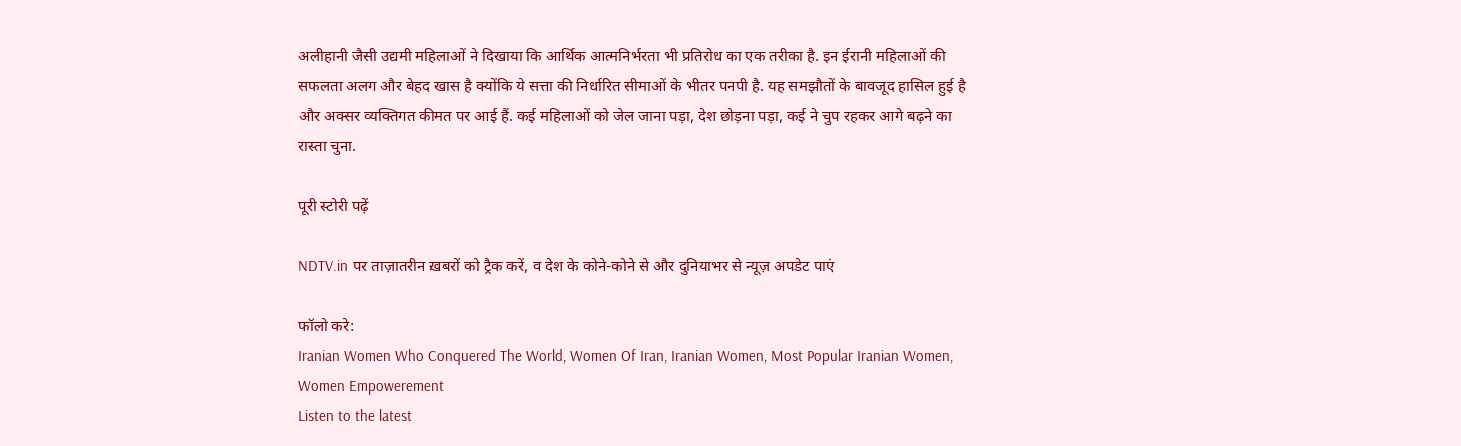अलीहानी जैसी उद्यमी महिलाओं ने दिखाया कि आर्थिक आत्मनिर्भरता भी प्रतिरोध का एक तरीका है. इन ईरानी महिलाओं की सफलता अलग और बेहद खास है क्योंकि ये सत्ता की निर्धारित सीमाओं के भीतर पनपी है. यह समझौतों के बावजूद हासिल हुई है और अक्सर व्यक्तिगत कीमत पर आई हैं. कई महिलाओं को जेल जाना पड़ा, देश छोड़ना पड़ा, कई ने चुप रहकर आगे बढ़ने का रास्ता चुना.

पूरी स्टोरी पढ़ें

NDTV.in पर ताज़ातरीन ख़बरों को ट्रैक करें, व देश के कोने-कोने से और दुनियाभर से न्यूज़ अपडेट पाएं

फॉलो करे:
Iranian Women Who Conquered The World, Women Of Iran, Iranian Women, Most Popular Iranian Women, Women Empowerement
Listen to the latest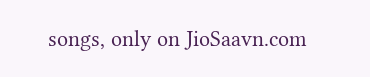songs, only on JioSaavn.com